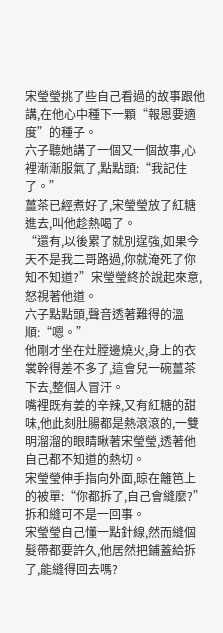宋瑩瑩挑了些自己看過的故事跟他講,在他心中種下一顆“報恩要適度”的種子。
六子聽她講了一個又一個故事,心裡漸漸服氣了,點點頭:“我記住了。”
薑茶已經煮好了,宋瑩瑩放了紅糖進去,叫他趁熱喝了。
“還有,以後累了就別逞強,如果今天不是我二哥路過,你就淹死了你知不知道?”宋瑩瑩終於說起來意,怒視著他道。
六子點點頭,聲音透著難得的溫順:“嗯。”
他剛才坐在灶膛邊燒火,身上的衣裳幹得差不多了,這會兒一碗薑茶下去,整個人冒汗。
嘴裡既有姜的辛辣,又有紅糖的甜味,他此刻肚腸都是熱滾滾的,一雙明溜溜的眼睛瞅著宋瑩瑩,透著他自己都不知道的熱切。
宋瑩瑩伸手指向外面,晾在籬笆上的被單:“你都拆了,自己會縫麼?”
拆和縫可不是一回事。
宋瑩瑩自己懂一點針線,然而縫個髮帶都要許久,他居然把鋪蓋給拆了,能縫得回去嗎?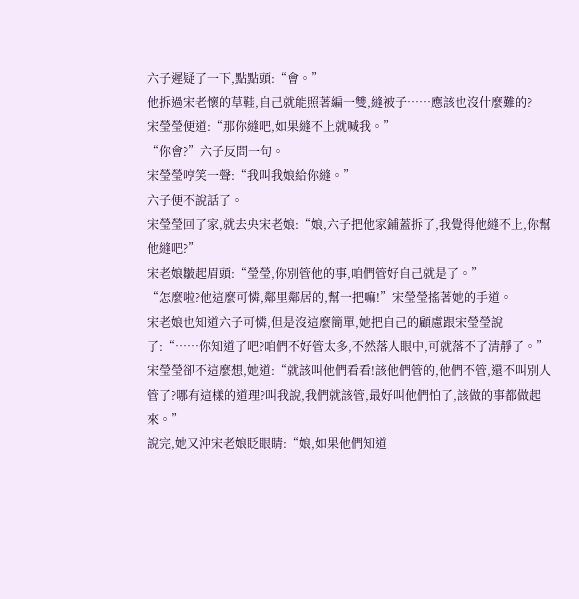六子遲疑了一下,點點頭:“會。”
他拆過宋老懷的草鞋,自己就能照著編一雙,縫被子……應該也沒什麼難的?
宋瑩瑩便道:“那你縫吧,如果縫不上就喊我。”
“你會?”六子反問一句。
宋瑩瑩哼笑一聲:“我叫我娘給你縫。”
六子便不說話了。
宋瑩瑩回了家,就去央宋老娘:“娘,六子把他家鋪蓋拆了,我覺得他縫不上,你幫他縫吧?”
宋老娘皺起眉頭:“瑩瑩,你別管他的事,咱們管好自己就是了。”
“怎麼啦?他這麼可憐,鄰里鄰居的,幫一把嘛!”宋瑩瑩搖著她的手道。
宋老娘也知道六子可憐,但是沒這麼簡單,她把自己的顧慮跟宋瑩瑩說了:“……你知道了吧?咱們不好管太多,不然落人眼中,可就落不了清靜了。”
宋瑩瑩卻不這麼想,她道:“就該叫他們看看!該他們管的,他們不管,還不叫別人管了?哪有這樣的道理?叫我說,我們就該管,最好叫他們怕了,該做的事都做起來。”
說完,她又沖宋老娘眨眼睛:“娘,如果他們知道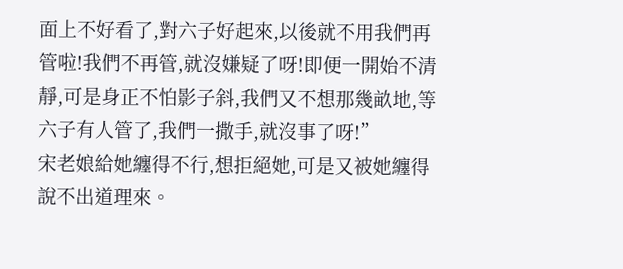面上不好看了,對六子好起來,以後就不用我們再管啦!我們不再管,就沒嫌疑了呀!即便一開始不清靜,可是身正不怕影子斜,我們又不想那幾畝地,等六子有人管了,我們一撒手,就沒事了呀!”
宋老娘給她纏得不行,想拒絕她,可是又被她纏得說不出道理來。